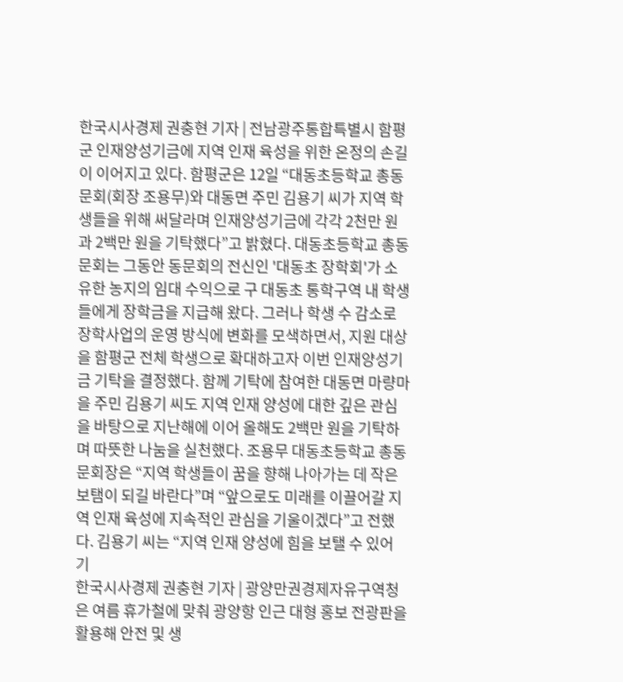한국시사경제 권충현 기자 | 전남광주통합특별시 함평군 인재양성기금에 지역 인재 육성을 위한 온정의 손길이 이어지고 있다. 함평군은 12일 “대동초등학교 총동문회(회장 조용무)와 대동면 주민 김용기 씨가 지역 학생들을 위해 써달라며 인재양성기금에 각각 2천만 원과 2백만 원을 기탁했다”고 밝혔다. 대동초등학교 총동문회는 그동안 동문회의 전신인 '대동초 장학회'가 소유한 농지의 임대 수익으로 구 대동초 통학구역 내 학생들에게 장학금을 지급해 왔다. 그러나 학생 수 감소로 장학사업의 운영 방식에 변화를 모색하면서, 지원 대상을 함평군 전체 학생으로 확대하고자 이번 인재양성기금 기탁을 결정했다. 함께 기탁에 참여한 대동면 마량마을 주민 김용기 씨도 지역 인재 양성에 대한 깊은 관심을 바탕으로 지난해에 이어 올해도 2백만 원을 기탁하며 따뜻한 나눔을 실천했다. 조용무 대동초등학교 총동문회장은 “지역 학생들이 꿈을 향해 나아가는 데 작은 보탬이 되길 바란다”며 “앞으로도 미래를 이끌어갈 지역 인재 육성에 지속적인 관심을 기울이겠다”고 전했다. 김용기 씨는 “지역 인재 양성에 힘을 보탤 수 있어 기
한국시사경제 권충현 기자 | 광양만권경제자유구역청은 여름 휴가철에 맞춰 광양항 인근 대형 홍보 전광판을 활용해 안전 및 생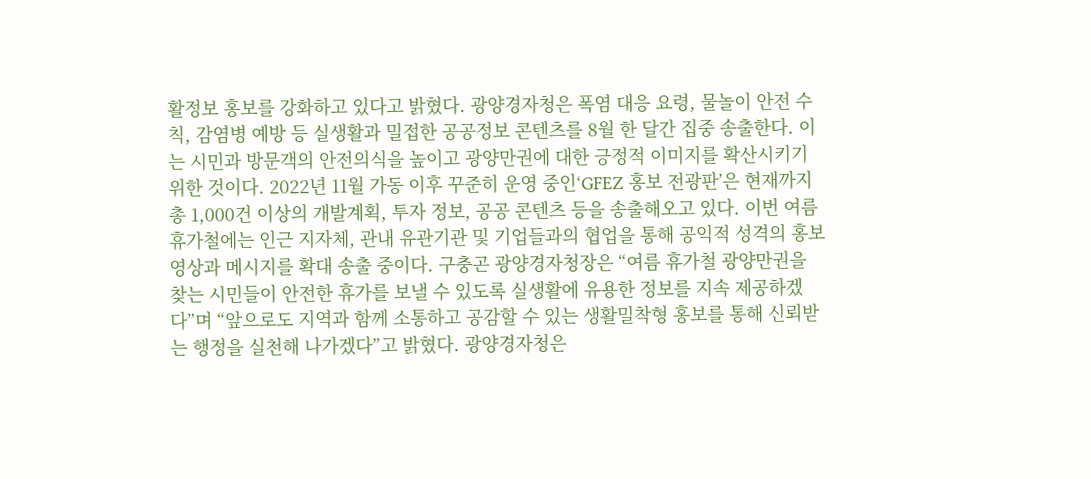활정보 홍보를 강화하고 있다고 밝혔다. 광양경자청은 폭염 대응 요령, 물놀이 안전 수칙, 감염병 예방 등 실생활과 밀접한 공공정보 콘텐츠를 8월 한 달간 집중 송출한다. 이는 시민과 방문객의 안전의식을 높이고 광양만권에 대한 긍정적 이미지를 확산시키기 위한 것이다. 2022년 11월 가동 이후 꾸준히 운영 중인‘GFEZ 홍보 전광판’은 현재까지 총 1,000건 이상의 개발계획, 투자 정보, 공공 콘텐츠 등을 송출해오고 있다. 이번 여름 휴가철에는 인근 지자체, 관내 유관기관 및 기업들과의 협업을 통해 공익적 성격의 홍보 영상과 메시지를 확대 송출 중이다. 구충곤 광양경자청장은 “여름 휴가철 광양만권을 찾는 시민들이 안전한 휴가를 보낼 수 있도록 실생활에 유용한 정보를 지속 제공하겠다”며 “앞으로도 지역과 함께 소통하고 공감할 수 있는 생활밀착형 홍보를 통해 신뢰받는 행정을 실천해 나가겠다”고 밝혔다. 광양경자청은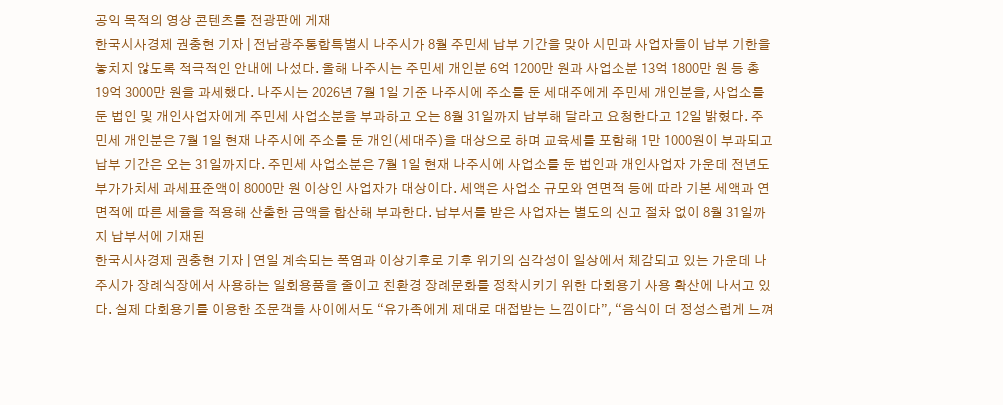공익 목적의 영상 콘텐츠를 전광판에 게재
한국시사경제 권충현 기자 | 전남광주통합특별시 나주시가 8월 주민세 납부 기간을 맞아 시민과 사업자들이 납부 기한을 놓치지 않도록 적극적인 안내에 나섰다. 올해 나주시는 주민세 개인분 6억 1200만 원과 사업소분 13억 1800만 원 등 총 19억 3000만 원을 과세했다. 나주시는 2026년 7월 1일 기준 나주시에 주소를 둔 세대주에게 주민세 개인분을, 사업소를 둔 법인 및 개인사업자에게 주민세 사업소분을 부과하고 오는 8월 31일까지 납부해 달라고 요청한다고 12일 밝혔다. 주민세 개인분은 7월 1일 현재 나주시에 주소를 둔 개인(세대주)을 대상으로 하며 교육세를 포함해 1만 1000원이 부과되고 납부 기간은 오는 31일까지다. 주민세 사업소분은 7월 1일 현재 나주시에 사업소를 둔 법인과 개인사업자 가운데 전년도 부가가치세 과세표준액이 8000만 원 이상인 사업자가 대상이다. 세액은 사업소 규모와 연면적 등에 따라 기본 세액과 연면적에 따른 세율을 적용해 산출한 금액을 합산해 부과한다. 납부서를 받은 사업자는 별도의 신고 절차 없이 8월 31일까지 납부서에 기재된
한국시사경제 권충현 기자 | 연일 계속되는 폭염과 이상기후로 기후 위기의 심각성이 일상에서 체감되고 있는 가운데 나주시가 장례식장에서 사용하는 일회용품을 줄이고 친환경 장례문화를 정착시키기 위한 다회용기 사용 확산에 나서고 있다. 실제 다회용기를 이용한 조문객들 사이에서도 “유가족에게 제대로 대접받는 느낌이다”, “음식이 더 정성스럽게 느껴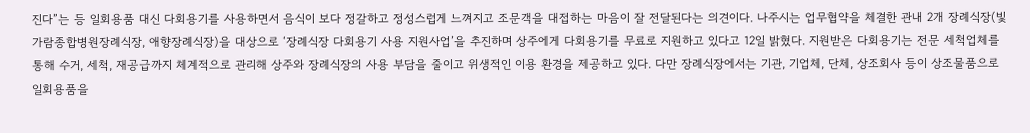진다”는 등 일회용품 대신 다회용기를 사용하면서 음식이 보다 정갈하고 정성스럽게 느껴지고 조문객을 대접하는 마음이 잘 전달된다는 의견이다. 나주시는 업무협약을 체결한 관내 2개 장례식장(빛가람종합병원장례식장, 애향장례식장)을 대상으로 ‘장례식장 다회용기 사용 지원사업’을 추진하며 상주에게 다회용기를 무료로 지원하고 있다고 12일 밝혔다. 지원받은 다회용기는 전문 세척업체를 통해 수거, 세척, 재공급까지 체계적으로 관리해 상주와 장례식장의 사용 부담을 줄이고 위생적인 이용 환경을 제공하고 있다. 다만 장례식장에서는 기관, 기업체, 단체, 상조회사 등이 상조물품으로 일회용품을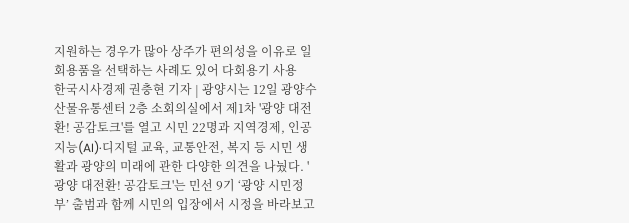지원하는 경우가 많아 상주가 편의성을 이유로 일회용품을 선택하는 사례도 있어 다회용기 사용
한국시사경제 권충현 기자 | 광양시는 12일 광양수산물유통센터 2층 소회의실에서 제1차 '광양 대전환! 공감토크'를 열고 시민 22명과 지역경제, 인공지능(AI)·디지털 교육, 교통안전, 복지 등 시민 생활과 광양의 미래에 관한 다양한 의견을 나눴다. '광양 대전환! 공감토크'는 민선 9기 ‘광양 시민정부’ 출범과 함께 시민의 입장에서 시정을 바라보고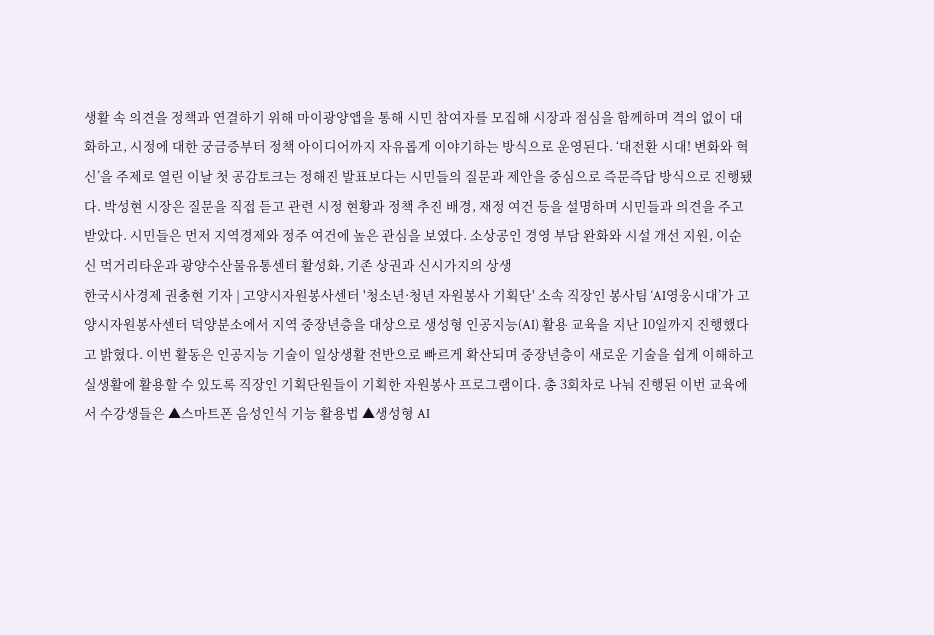생활 속 의견을 정책과 연결하기 위해 마이광양앱을 통해 시민 참여자를 모집해 시장과 점심을 함께하며 격의 없이 대화하고, 시정에 대한 궁금증부터 정책 아이디어까지 자유롭게 이야기하는 방식으로 운영된다. ‘대전환 시대! 변화와 혁신’을 주제로 열린 이날 첫 공감토크는 정해진 발표보다는 시민들의 질문과 제안을 중심으로 즉문즉답 방식으로 진행됐다. 박성현 시장은 질문을 직접 듣고 관련 시정 현황과 정책 추진 배경, 재정 여건 등을 설명하며 시민들과 의견을 주고받았다. 시민들은 먼저 지역경제와 정주 여건에 높은 관심을 보였다. 소상공인 경영 부담 완화와 시설 개선 지원, 이순신 먹거리타운과 광양수산물유통센터 활성화, 기존 상권과 신시가지의 상생
한국시사경제 권충현 기자 | 고양시자원봉사센터 '청소년·청년 자원봉사 기획단' 소속 직장인 봉사팀 ‘AI영웅시대’가 고양시자원봉사센터 덕양분소에서 지역 중장년층을 대상으로 생성형 인공지능(AI) 활용 교육을 지난 10일까지 진행했다고 밝혔다. 이번 활동은 인공지능 기술이 일상생활 전반으로 빠르게 확산되며 중장년층이 새로운 기술을 쉽게 이해하고 실생활에 활용할 수 있도록 직장인 기획단원들이 기획한 자원봉사 프로그램이다. 총 3회차로 나눠 진행된 이번 교육에서 수강생들은 ▲스마트폰 음성인식 기능 활용법 ▲생성형 AI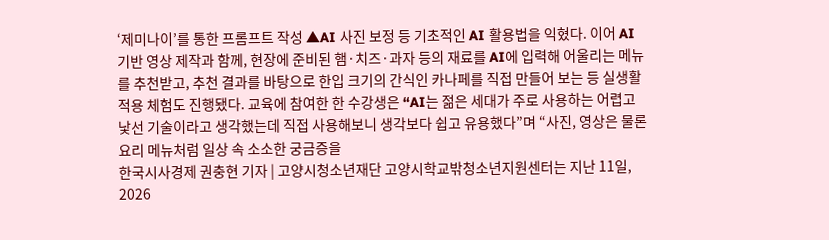‘제미나이’를 통한 프롬프트 작성 ▲AI 사진 보정 등 기초적인 AI 활용법을 익혔다. 이어 AI 기반 영상 제작과 함께, 현장에 준비된 햄·치즈·과자 등의 재료를 AI에 입력해 어울리는 메뉴를 추천받고, 추천 결과를 바탕으로 한입 크기의 간식인 카나페를 직접 만들어 보는 등 실생활 적용 체험도 진행됐다. 교육에 참여한 한 수강생은 “AI는 젊은 세대가 주로 사용하는 어렵고 낯선 기술이라고 생각했는데 직접 사용해보니 생각보다 쉽고 유용했다”며 “사진, 영상은 물론 요리 메뉴처럼 일상 속 소소한 궁금증을
한국시사경제 권충현 기자 | 고양시청소년재단 고양시학교밖청소년지원센터는 지난 11일, 2026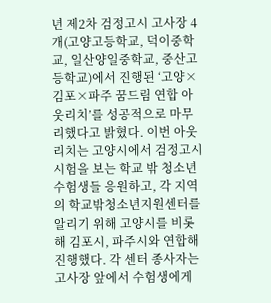년 제2차 검정고시 고사장 4개(고양고등학교, 덕이중학교, 일산양일중학교, 중산고등학교)에서 진행된 ‘고양×김포×파주 꿈드림 연합 아웃리치’를 성공적으로 마무리했다고 밝혔다. 이번 아웃리치는 고양시에서 검정고시 시험을 보는 학교 밖 청소년 수험생들 응원하고, 각 지역의 학교밖청소년지원센터를 알리기 위해 고양시를 비롯해 김포시, 파주시와 연합해 진행했다. 각 센터 종사자는 고사장 앞에서 수험생에게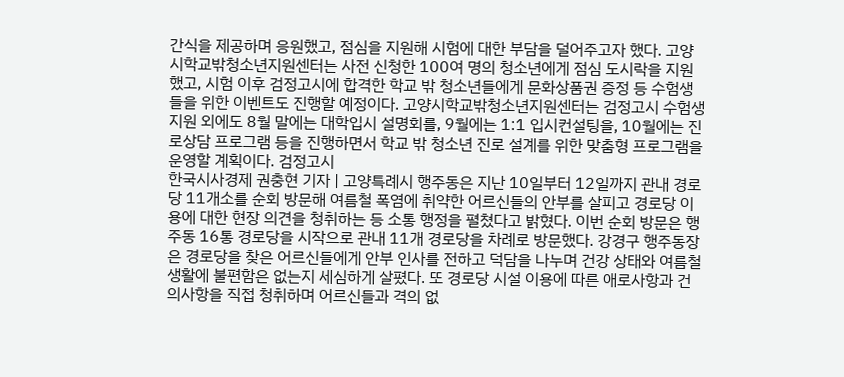간식을 제공하며 응원했고, 점심을 지원해 시험에 대한 부담을 덜어주고자 했다. 고양시학교밖청소년지원센터는 사전 신청한 100여 명의 청소년에게 점심 도시락을 지원했고, 시험 이후 검정고시에 합격한 학교 밖 청소년들에게 문화상품권 증정 등 수험생들을 위한 이벤트도 진행할 예정이다. 고양시학교밖청소년지원센터는 검정고시 수험생 지원 외에도 8월 말에는 대학입시 설명회를, 9월에는 1:1 입시컨설팅을, 10월에는 진로상담 프로그램 등을 진행하면서 학교 밖 청소년 진로 설계를 위한 맞춤형 프로그램을 운영할 계획이다. 검정고시
한국시사경제 권충현 기자 | 고양특례시 행주동은 지난 10일부터 12일까지 관내 경로당 11개소를 순회 방문해 여름철 폭염에 취약한 어르신들의 안부를 살피고 경로당 이용에 대한 현장 의견을 청취하는 등 소통 행정을 펼쳤다고 밝혔다. 이번 순회 방문은 행주동 16통 경로당을 시작으로 관내 11개 경로당을 차례로 방문했다. 강경구 행주동장은 경로당을 찾은 어르신들에게 안부 인사를 전하고 덕담을 나누며 건강 상태와 여름철 생활에 불편함은 없는지 세심하게 살폈다. 또 경로당 시설 이용에 따른 애로사항과 건의사항을 직접 청취하며 어르신들과 격의 없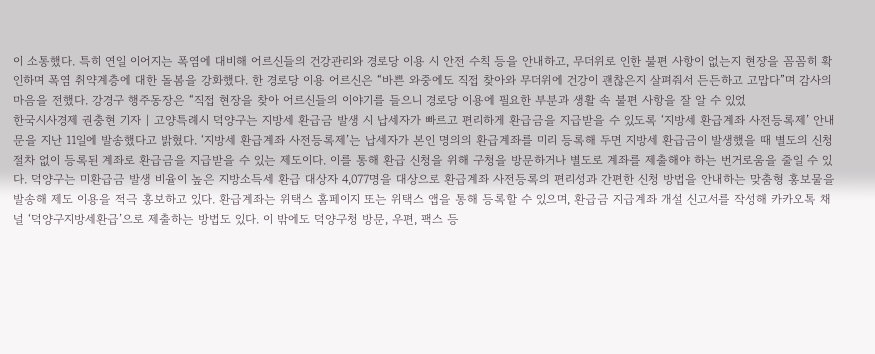이 소통했다. 특히 연일 이어지는 폭염에 대비해 어르신들의 건강관리와 경로당 이용 시 안전 수칙 등을 안내하고, 무더위로 인한 불편 사항이 없는지 현장을 꼼꼼히 확인하며 폭염 취약계층에 대한 돌봄을 강화했다. 한 경로당 이용 어르신은 “바쁜 와중에도 직접 찾아와 무더위에 건강이 괜찮은지 살펴줘서 든든하고 고맙다”며 감사의 마음을 전했다. 강경구 행주동장은 “직접 현장을 찾아 어르신들의 이야기를 들으니 경로당 이용에 필요한 부분과 생활 속 불편 사항을 잘 알 수 있었
한국시사경제 권충현 기자 | 고양특례시 덕양구는 지방세 환급금 발생 시 납세자가 빠르고 편리하게 환급금을 지급받을 수 있도록 ‘지방세 환급계좌 사전등록제’ 안내문을 지난 11일에 발송했다고 밝혔다. ‘지방세 환급계좌 사전등록제’는 납세자가 본인 명의의 환급계좌를 미리 등록해 두면 지방세 환급금이 발생했을 때 별도의 신청 절차 없이 등록된 계좌로 환급금을 지급받을 수 있는 제도이다. 이를 통해 환급 신청을 위해 구청을 방문하거나 별도로 계좌를 제출해야 하는 번거로움을 줄일 수 있다. 덕양구는 미환급금 발생 비율이 높은 지방소득세 환급 대상자 4,077명을 대상으로 환급계좌 사전등록의 편리성과 간편한 신청 방법을 안내하는 맞춤형 홍보물을 발송해 제도 이용을 적극 홍보하고 있다. 환급계좌는 위택스 홈페이지 또는 위택스 앱을 통해 등록할 수 있으며, 환급금 지급계좌 개설 신고서를 작성해 카카오톡 채널 ‘덕양구지방세환급’으로 제출하는 방법도 있다. 이 밖에도 덕양구청 방문, 우편, 팩스 등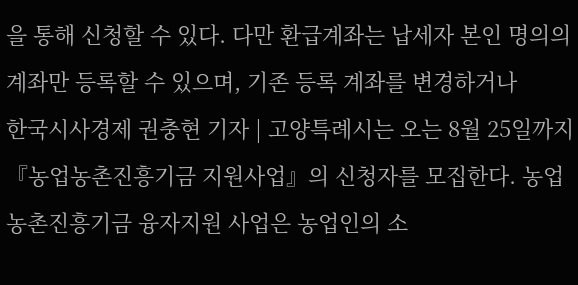을 통해 신청할 수 있다. 다만 환급계좌는 납세자 본인 명의의 계좌만 등록할 수 있으며, 기존 등록 계좌를 변경하거나
한국시사경제 권충현 기자 | 고양특례시는 오는 8월 25일까지『농업농촌진흥기금 지원사업』의 신청자를 모집한다. 농업농촌진흥기금 융자지원 사업은 농업인의 소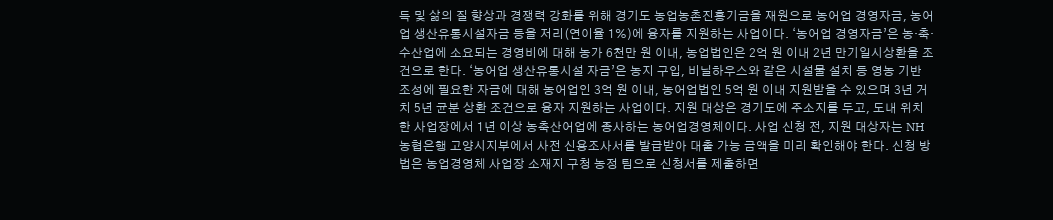득 및 삶의 질 향상과 경쟁력 강화를 위해 경기도 농업농촌진흥기금을 재원으로 농어업 경영자금, 농어업 생산유통시설자금 등을 저리(연이율 1%)에 융자를 지원하는 사업이다. ‘농어업 경영자금’은 농·축·수산업에 소요되는 경영비에 대해 농가 6천만 원 이내, 농업법인은 2억 원 이내 2년 만기일시상환을 조건으로 한다. ‘농어업 생산유통시설 자금’은 농지 구입, 비닐하우스와 같은 시설물 설치 등 영농 기반 조성에 필요한 자금에 대해 농어업인 3억 원 이내, 농어업법인 5억 원 이내 지원받을 수 있으며 3년 거치 5년 균분 상환 조건으로 융자 지원하는 사업이다. 지원 대상은 경기도에 주소지를 두고, 도내 위치한 사업장에서 1년 이상 농축산어업에 종사하는 농어업경영체이다. 사업 신청 전, 지원 대상자는 NH농협은행 고양시지부에서 사전 신용조사서를 발급받아 대출 가능 금액을 미리 확인해야 한다. 신청 방법은 농업경영체 사업장 소재지 구청 농정 팀으로 신청서를 제출하면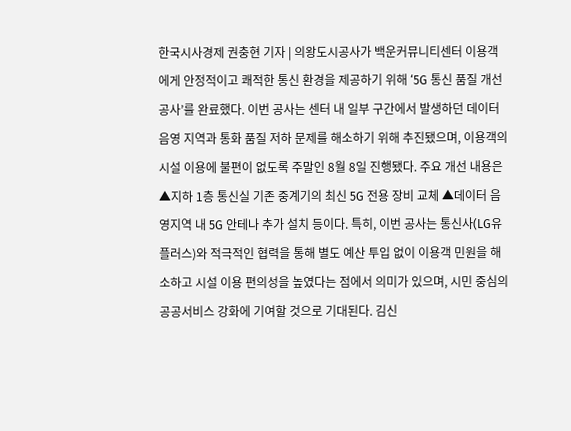한국시사경제 권충현 기자 | 의왕도시공사가 백운커뮤니티센터 이용객에게 안정적이고 쾌적한 통신 환경을 제공하기 위해 ‘5G 통신 품질 개선 공사’를 완료했다. 이번 공사는 센터 내 일부 구간에서 발생하던 데이터 음영 지역과 통화 품질 저하 문제를 해소하기 위해 추진됐으며, 이용객의 시설 이용에 불편이 없도록 주말인 8월 8일 진행됐다. 주요 개선 내용은 ▲지하 1층 통신실 기존 중계기의 최신 5G 전용 장비 교체 ▲데이터 음영지역 내 5G 안테나 추가 설치 등이다. 특히, 이번 공사는 통신사(LG유플러스)와 적극적인 협력을 통해 별도 예산 투입 없이 이용객 민원을 해소하고 시설 이용 편의성을 높였다는 점에서 의미가 있으며, 시민 중심의 공공서비스 강화에 기여할 것으로 기대된다. 김신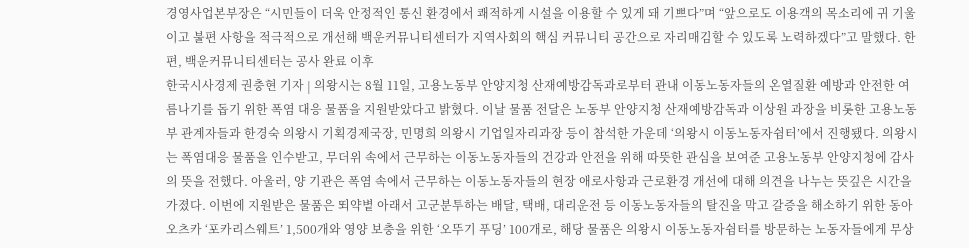경영사업본부장은 “시민들이 더욱 안정적인 통신 환경에서 쾌적하게 시설을 이용할 수 있게 돼 기쁘다”며 “앞으로도 이용객의 목소리에 귀 기울이고 불편 사항을 적극적으로 개선해 백운커뮤니티센터가 지역사회의 핵심 커뮤니티 공간으로 자리매김할 수 있도록 노력하겠다”고 말했다. 한편, 백운커뮤니티센터는 공사 완료 이후
한국시사경제 권충현 기자 | 의왕시는 8월 11일, 고용노동부 안양지청 산재예방감독과로부터 관내 이동노동자들의 온열질환 예방과 안전한 여름나기를 돕기 위한 폭염 대응 물품을 지원받았다고 밝혔다. 이날 물품 전달은 노동부 안양지청 산재예방감독과 이상원 과장을 비롯한 고용노동부 관계자들과 한경숙 의왕시 기획경제국장, 민명희 의왕시 기업일자리과장 등이 참석한 가운데 ‘의왕시 이동노동자쉼터’에서 진행됐다. 의왕시는 폭염대응 물품을 인수받고, 무더위 속에서 근무하는 이동노동자들의 건강과 안전을 위해 따뜻한 관심을 보여준 고용노동부 안양지청에 감사의 뜻을 전했다. 아울러, 양 기관은 폭염 속에서 근무하는 이동노동자들의 현장 애로사항과 근로환경 개선에 대해 의견을 나누는 뜻깊은 시간을 가졌다. 이번에 지원받은 물품은 뙤약볕 아래서 고군분투하는 배달, 택배, 대리운전 등 이동노동자들의 탈진을 막고 갈증을 해소하기 위한 동아오츠카 ‘포카리스웨트’ 1,500개와 영양 보충을 위한 ‘오뚜기 푸딩’ 100개로, 해당 물품은 의왕시 이동노동자쉼터를 방문하는 노동자들에게 무상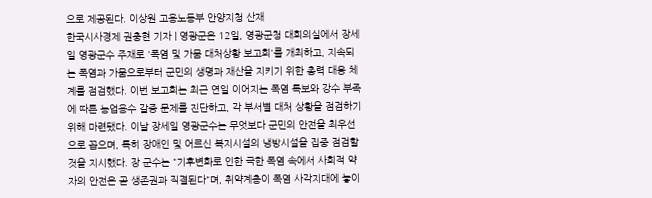으로 제공된다. 이상원 고용노동부 안양지청 산재
한국시사경제 권충현 기자 | 영광군은 12일, 영광군청 대회의실에서 장세일 영광군수 주재로 '폭염 및 가뭄 대처상황 보고회'를 개최하고, 지속되는 폭염과 가뭄으로부터 군민의 생명과 재산을 지키기 위한 총력 대응 체계를 점검했다. 이번 보고회는 최근 연일 이어지는 폭염 특보와 강수 부족에 따른 농업용수 갈증 문제를 진단하고, 각 부서별 대처 상황을 점검하기 위해 마련됐다. 이날 장세일 영광군수는 무엇보다 군민의 안전을 최우선으로 꼽으며, 특히 장애인 및 어르신 복지시설의 냉방시설을 집중 점검할 것을 지시했다. 장 군수는 "기후변화로 인한 극한 폭염 속에서 사회적 약자의 안전은 곧 생존권과 직결된다"며, 취약계층이 폭염 사각지대에 놓이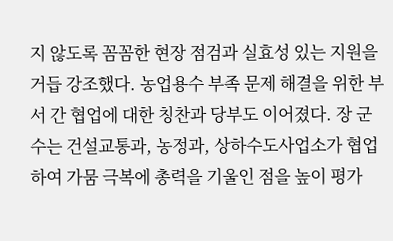지 않도록 꼼꼼한 현장 점검과 실효성 있는 지원을 거듭 강조했다. 농업용수 부족 문제 해결을 위한 부서 간 협업에 대한 칭찬과 당부도 이어졌다. 장 군수는 건설교통과, 농정과, 상하수도사업소가 협업하여 가뭄 극복에 총력을 기울인 점을 높이 평가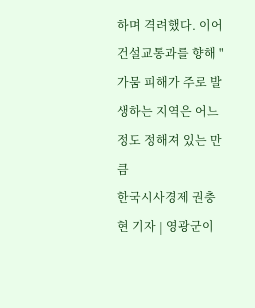하며 격려했다. 이어 건설교통과를 향해 "가뭄 피해가 주로 발생하는 지역은 어느 정도 정해져 있는 만큼
한국시사경제 권충현 기자 | 영광군이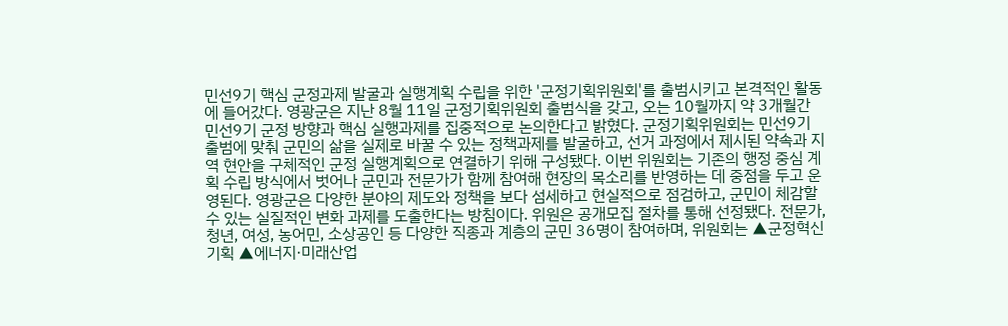민선9기 핵심 군정과제 발굴과 실행계획 수립을 위한 '군정기획위원회'를 출범시키고 본격적인 활동에 들어갔다. 영광군은 지난 8월 11일 군정기획위원회 출범식을 갖고, 오는 10월까지 약 3개월간 민선9기 군정 방향과 핵심 실행과제를 집중적으로 논의한다고 밝혔다. 군정기획위원회는 민선9기 출범에 맞춰 군민의 삶을 실제로 바꿀 수 있는 정책과제를 발굴하고, 선거 과정에서 제시된 약속과 지역 현안을 구체적인 군정 실행계획으로 연결하기 위해 구성됐다. 이번 위원회는 기존의 행정 중심 계획 수립 방식에서 벗어나 군민과 전문가가 함께 참여해 현장의 목소리를 반영하는 데 중점을 두고 운영된다. 영광군은 다양한 분야의 제도와 정책을 보다 섬세하고 현실적으로 점검하고, 군민이 체감할 수 있는 실질적인 변화 과제를 도출한다는 방침이다. 위원은 공개모집 절차를 통해 선정됐다. 전문가, 청년, 여성, 농어민, 소상공인 등 다양한 직종과 계층의 군민 36명이 참여하며, 위원회는 ▲군정혁신기획 ▲에너지·미래산업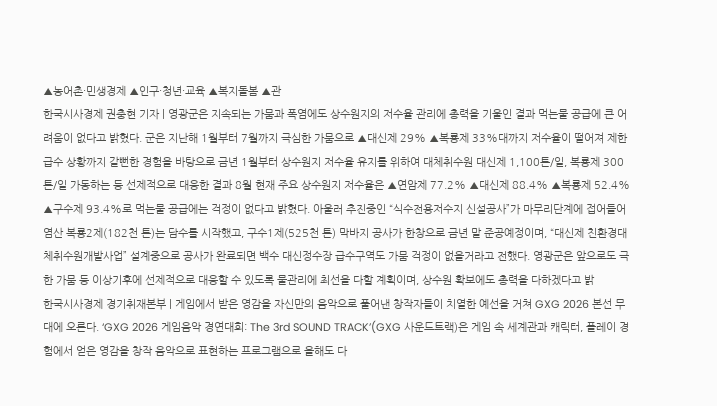▲농어촌·민생경제 ▲인구·청년·교육 ▲복지돌봄 ▲관
한국시사경제 권충현 기자 | 영광군은 지속되는 가뭄과 폭염에도 상수원지의 저수율 관리에 총력을 기울인 결과 먹는물 공급에 큰 어려움이 없다고 밝혔다. 군은 지난해 1월부터 7월까지 극심한 가뭄으로 ▲대신제 29% ▲복룡제 33%대까지 저수율이 떨어져 제한급수 상황까지 갈뻔한 경험을 바탕으로 금년 1월부터 상수원지 저수율 유지를 위하여 대체취수원 대신제 1,100톤/일, 복룡제 300톤/일 가동하는 등 선제적으로 대응한 결과 8월 현재 주요 상수원지 저수율은 ▲연암제 77.2% ▲대신제 88.4% ▲복룡제 52.4% ▲구수제 93.4%로 먹는물 공급에는 걱정이 없다고 밝혔다. 아울러 추진중인 “식수전용저수지 신설공사”가 마무리단계에 접어들어 염산 복룡2제(182천 톤)는 담수를 시작했고, 구수1제(525천 톤) 막바지 공사가 한창으로 금년 말 준공예정이며, “대신제 친환경대체취수원개발사업” 설계중으로 공사가 완료되면 백수 대신정수장 급수구역도 가뭄 걱정이 없을거라고 전했다. 영광군은 앞으로도 극한 가뭄 등 이상기후에 선제적으로 대응할 수 있도록 물관리에 최선을 다할 계획이며, 상수원 확보에도 총력을 다하겠다고 밝
한국시사경제 경기취재본부 | 게임에서 받은 영감을 자신만의 음악으로 풀어낸 창작자들이 치열한 예선을 거쳐 GXG 2026 본선 무대에 오른다. ‘GXG 2026 게임음악 경연대회: The 3rd SOUND TRACK’(GXG 사운드트랙)은 게임 속 세계관과 캐릭터, 플레이 경험에서 얻은 영감을 창작 음악으로 표현하는 프로그램으로 올해도 다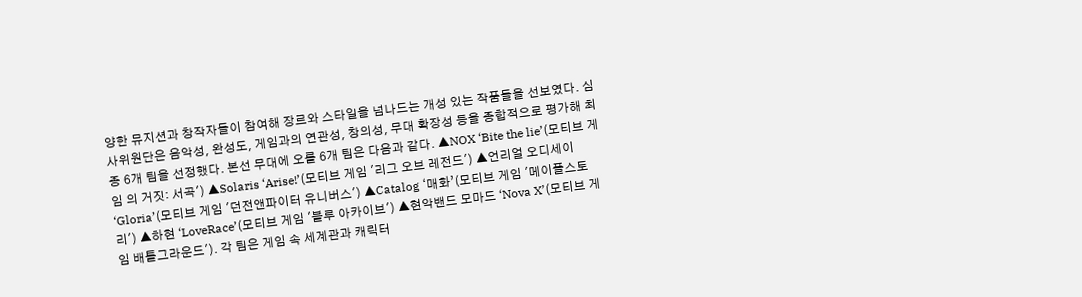양한 뮤지션과 창작자들이 참여해 장르와 스타일을 넘나드는 개성 있는 작품들을 선보였다. 심사위원단은 음악성, 완성도, 게임과의 연관성, 창의성, 무대 확장성 등을 종합적으로 평가해 최종 6개 팀을 선정했다. 본선 무대에 오를 6개 팀은 다음과 같다. ▲NOX ‘Bite the lie’(모티브 게임 의 거짓: 서곡') ▲Solaris ‘Arise!’(모티브 게임 '리그 오브 레전드') ▲언리얼 오디세이 ‘Gloria’(모티브 게임 '던전앤파이터 유니버스') ▲Catalog ‘매화’(모티브 게임 '메이플스토리') ▲하현 ‘LoveRace’(모티브 게임 '블루 아카이브') ▲현악밴드 모마드 ‘Nova X’(모티브 게임 배틀그라운드'). 각 팀은 게임 속 세계관과 캐릭터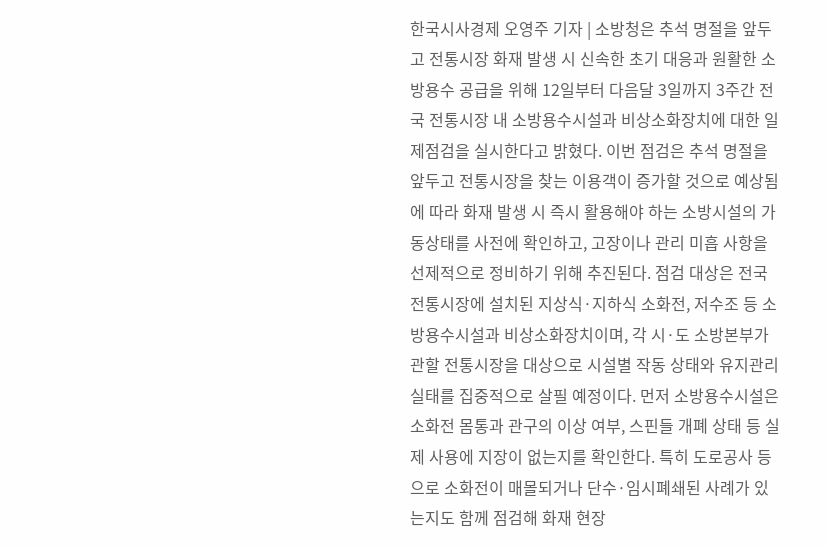한국시사경제 오영주 기자 | 소방청은 추석 명절을 앞두고 전통시장 화재 발생 시 신속한 초기 대응과 원활한 소방용수 공급을 위해 12일부터 다음달 3일까지 3주간 전국 전통시장 내 소방용수시설과 비상소화장치에 대한 일제점검을 실시한다고 밝혔다. 이번 점검은 추석 명절을 앞두고 전통시장을 찾는 이용객이 증가할 것으로 예상됨에 따라 화재 발생 시 즉시 활용해야 하는 소방시설의 가동상태를 사전에 확인하고, 고장이나 관리 미흡 사항을 선제적으로 정비하기 위해 추진된다. 점검 대상은 전국 전통시장에 설치된 지상식·지하식 소화전, 저수조 등 소방용수시설과 비상소화장치이며, 각 시·도 소방본부가 관할 전통시장을 대상으로 시설별 작동 상태와 유지관리 실태를 집중적으로 살필 예정이다. 먼저 소방용수시설은 소화전 몸통과 관구의 이상 여부, 스핀들 개폐 상태 등 실제 사용에 지장이 없는지를 확인한다. 특히 도로공사 등으로 소화전이 매몰되거나 단수·임시폐쇄된 사례가 있는지도 함께 점검해 화재 현장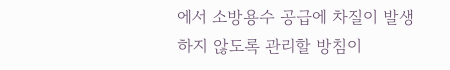에서 소방용수 공급에 차질이 발생하지 않도록 관리할 방침이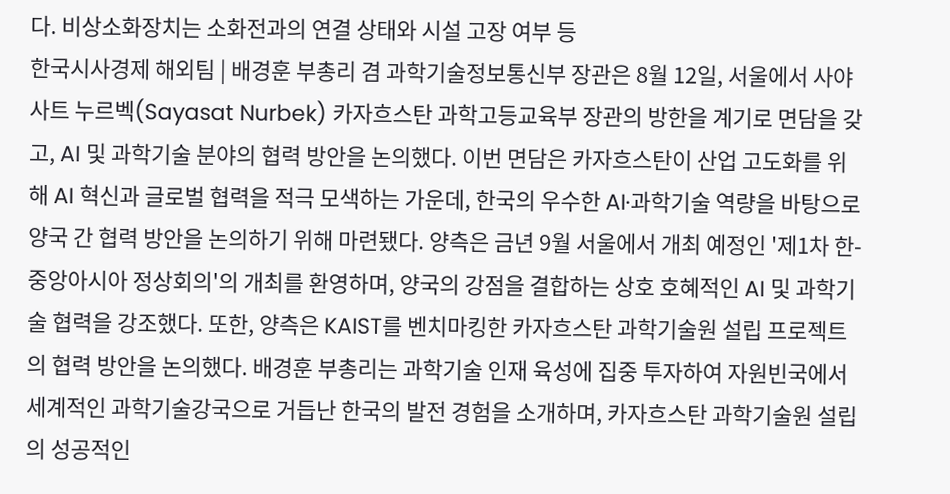다. 비상소화장치는 소화전과의 연결 상태와 시설 고장 여부 등
한국시사경제 해외팀 | 배경훈 부총리 겸 과학기술정보통신부 장관은 8월 12일, 서울에서 사야사트 누르벡(Sayasat Nurbek) 카자흐스탄 과학고등교육부 장관의 방한을 계기로 면담을 갖고, AI 및 과학기술 분야의 협력 방안을 논의했다. 이번 면담은 카자흐스탄이 산업 고도화를 위해 AI 혁신과 글로벌 협력을 적극 모색하는 가운데, 한국의 우수한 AI·과학기술 역량을 바탕으로 양국 간 협력 방안을 논의하기 위해 마련됐다. 양측은 금년 9월 서울에서 개최 예정인 '제1차 한-중앙아시아 정상회의'의 개최를 환영하며, 양국의 강점을 결합하는 상호 호혜적인 AI 및 과학기술 협력을 강조했다. 또한, 양측은 KAIST를 벤치마킹한 카자흐스탄 과학기술원 설립 프로젝트의 협력 방안을 논의했다. 배경훈 부총리는 과학기술 인재 육성에 집중 투자하여 자원빈국에서 세계적인 과학기술강국으로 거듭난 한국의 발전 경험을 소개하며, 카자흐스탄 과학기술원 설립의 성공적인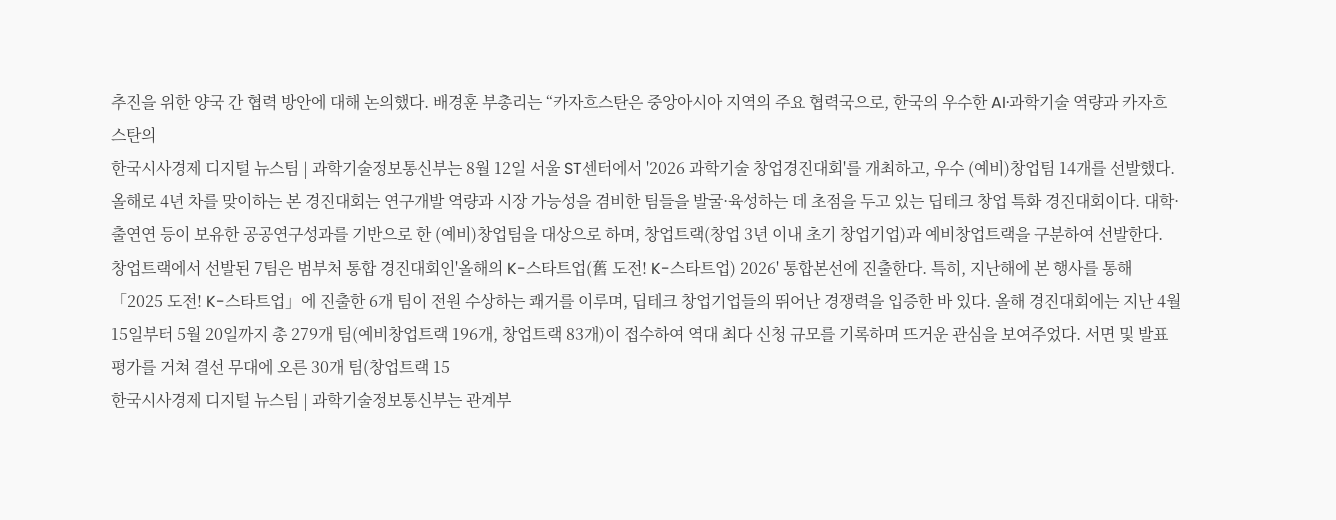추진을 위한 양국 간 협력 방안에 대해 논의했다. 배경훈 부총리는 “카자흐스탄은 중앙아시아 지역의 주요 협력국으로, 한국의 우수한 AI·과학기술 역량과 카자흐스탄의
한국시사경제 디지털 뉴스팀 | 과학기술정보통신부는 8월 12일 서울 ST센터에서 '2026 과학기술 창업경진대회'를 개최하고, 우수 (예비)창업팀 14개를 선발했다. 올해로 4년 차를 맞이하는 본 경진대회는 연구개발 역량과 시장 가능성을 겸비한 팀들을 발굴·육성하는 데 초점을 두고 있는 딥테크 창업 특화 경진대회이다. 대학·출연연 등이 보유한 공공연구성과를 기반으로 한 (예비)창업팀을 대상으로 하며, 창업트랙(창업 3년 이내 초기 창업기업)과 예비창업트랙을 구분하여 선발한다. 창업트랙에서 선발된 7팀은 범부처 통합 경진대회인'올해의 K-스타트업(舊 도전! K-스타트업) 2026' 통합본선에 진출한다. 특히, 지난해에 본 행사를 통해 「2025 도전! K-스타트업」에 진출한 6개 팀이 전원 수상하는 쾌거를 이루며, 딥테크 창업기업들의 뛰어난 경쟁력을 입증한 바 있다. 올해 경진대회에는 지난 4월 15일부터 5월 20일까지 총 279개 팀(예비창업트랙 196개, 창업트랙 83개)이 접수하여 역대 최다 신청 규모를 기록하며 뜨거운 관심을 보여주었다. 서면 및 발표평가를 거쳐 결선 무대에 오른 30개 팀(창업트랙 15
한국시사경제 디지털 뉴스팀 | 과학기술정보통신부는 관계부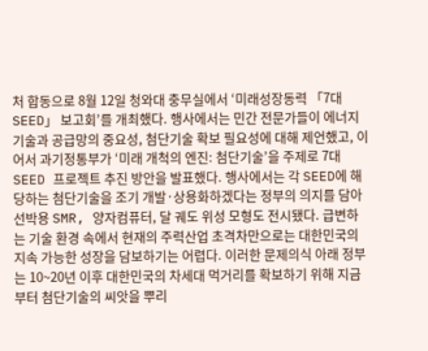처 합동으로 8월 12일 청와대 충무실에서 ‘미래성장동력 「7대 SEED」 보고회’를 개최했다. 행사에서는 민간 전문가들이 에너지기술과 공급망의 중요성, 첨단기술 확보 필요성에 대해 제언했고, 이어서 과기정통부가 ‘미래 개척의 엔진: 첨단기술’을 주제로 7대 SEED 프로젝트 추진 방안을 발표했다. 행사에서는 각 SEED에 해당하는 첨단기술을 조기 개발·상용화하겠다는 정부의 의지를 담아 선박용 SMR, 양자컴퓨터, 달 궤도 위성 모형도 전시됐다. 급변하는 기술 환경 속에서 현재의 주력산업 초격차만으로는 대한민국의 지속 가능한 성장을 담보하기는 어렵다. 이러한 문제의식 아래 정부는 10~20년 이후 대한민국의 차세대 먹거리를 확보하기 위해 지금부터 첨단기술의 씨앗을 뿌리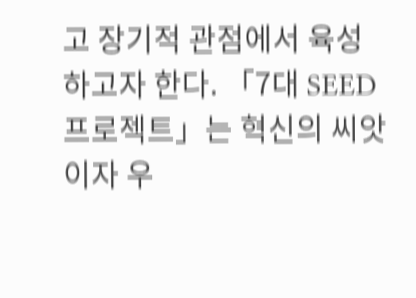고 장기적 관점에서 육성하고자 한다. 「7대 SEED 프로젝트」는 혁신의 씨앗이자 우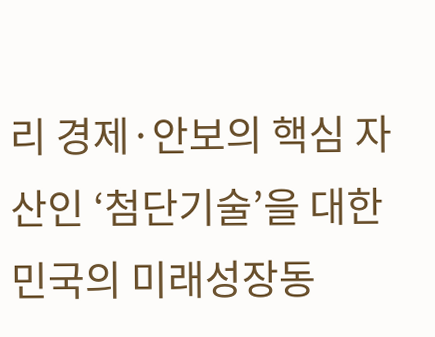리 경제·안보의 핵심 자산인 ‘첨단기술’을 대한민국의 미래성장동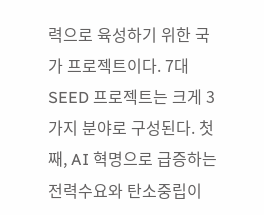력으로 육성하기 위한 국가 프로젝트이다. 7대 SEED 프로젝트는 크게 3가지 분야로 구성된다. 첫째, AI 혁명으로 급증하는 전력수요와 탄소중립이